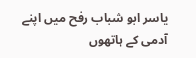یاسر ابو شباب رفح میں اپنے آدمی کے ہاتھوں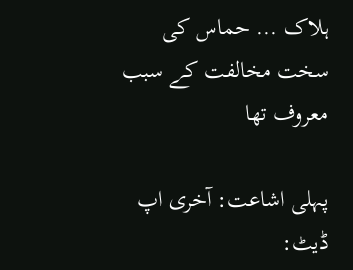ہلاک ... حماس کی سخت مخالفت کے سبب معروف تھا

پہلی اشاعت: آخری اپ ڈیٹ: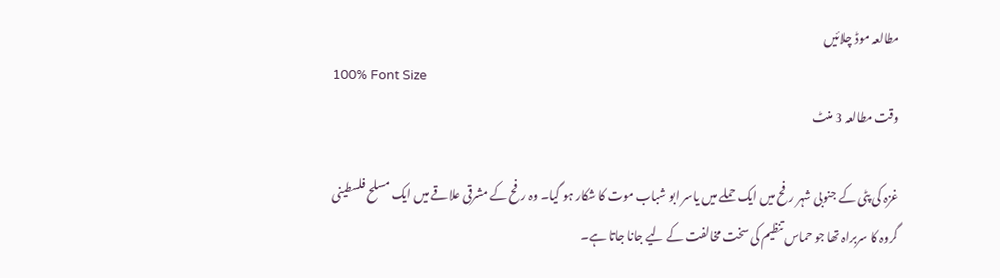مطالعہ موڈ چلائیں
100% Font Size
وقت مطالعہ 3 منٹ

غزہ کی پٹی کے جنوبی شہر رفح میں ایک حملے میں یاسر ابو شباب موت کا شکار ہو گیا۔ وہ رفح کے مشرقی علاقے میں ایک مسلح فلسطینی گروہ کا سربراہ تھا جو حماس تنظیم کی سخت مخالفت کے لیے جانا جاتا ہے۔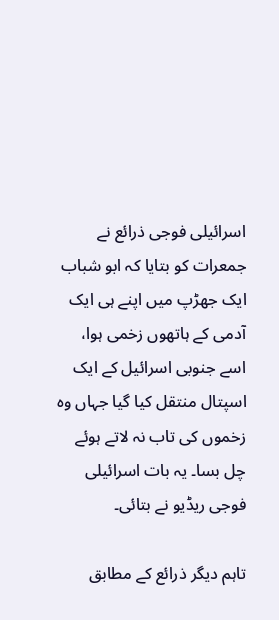اسرائیلی فوجی ذرائع نے جمعرات کو بتایا کہ ابو شباب ایک جھڑپ میں اپنے ہی ایک آدمی کے ہاتھوں زخمی ہوا، اسے جنوبی اسرائیل کے ایک اسپتال منتقل کیا گیا جہاں وہ زخموں کی تاب نہ لاتے ہوئے چل بسا۔ یہ بات اسرائیلی فوجی ریڈیو نے بتائی۔

تاہم دیگر ذرائع کے مطابق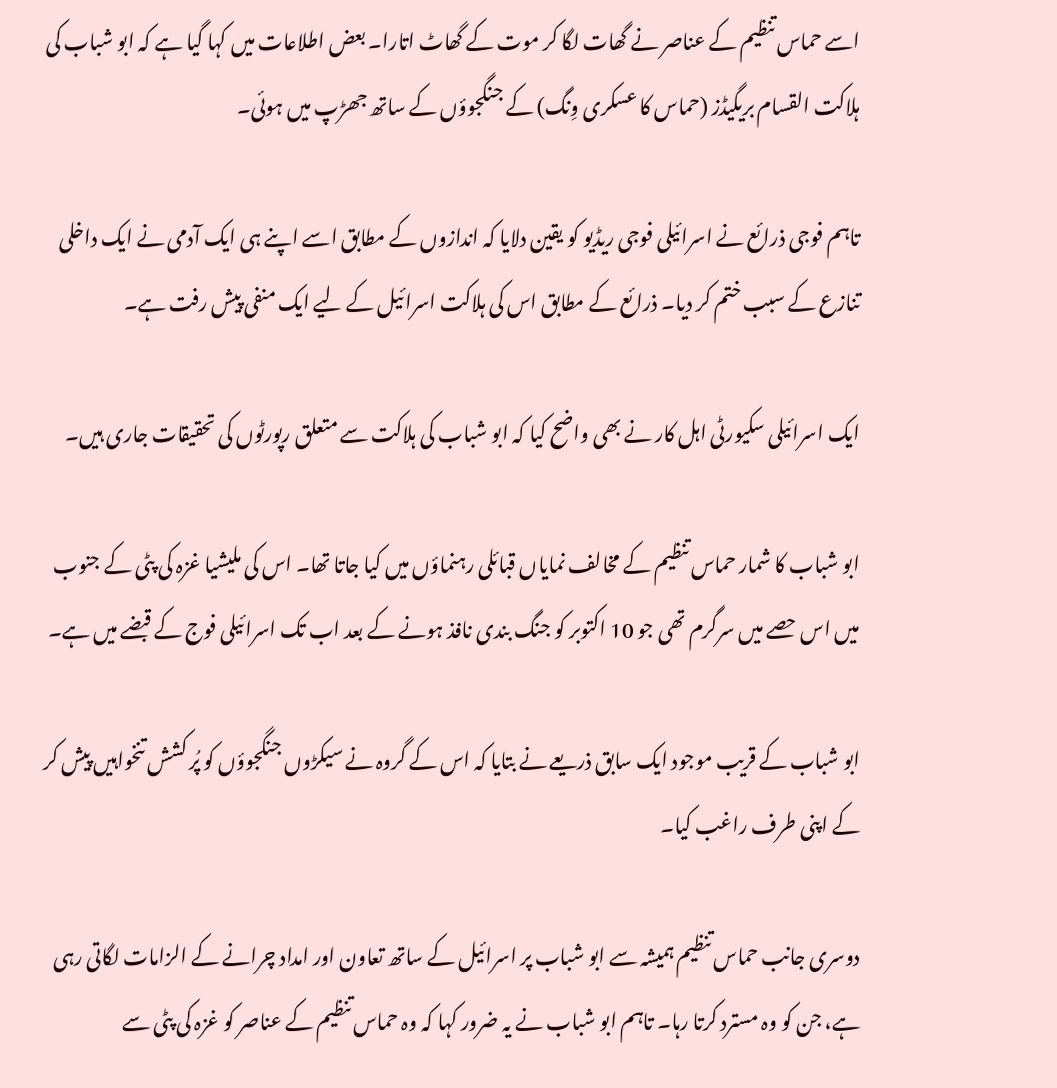اسے حماس تنظیم کے عناصر نے گھات لگا کر موت کے گھاٹ اتارا۔ بعض اطلاعات میں کہا گیا ہے کہ ابو شباب کی ہلاکت القسام بریگیڈز (حماس کا عسکری وِنگ) کے جنگجوؤں کے ساتھ جھڑپ میں ہوئی۔

تاہم فوجی ذرائع نے اسرائیلی فوجی ریڈیو کو یقین دلایا کہ اندازوں کے مطابق اسے اپنے ہی ایک آدمی نے ایک داخلی تنازع کے سبب ختم کر دیا۔ ذرائع کے مطابق اس کی ہلاکت اسرائیل کے لیے ایک منفی پیش رفت ہے۔

ایک اسرائیلی سکیورٹی اہل کار نے بھی واضح کیا کہ ابو شباب کی ہلاکت سے متعلق رپورٹوں کی تحقیقات جاری ہیں۔

ابو شباب کا شمار حماس تنظیم کے مخالف نمایاں قبائلی رہنماؤں میں کیا جاتا تھا۔ اس کی ملیشیا غزہ کی پٹی کے جنوب میں اس حصے میں سرگرم تھی جو 10 اکتوبر کو جنگ بندی نافذ ہونے کے بعد اب تک اسرائیلی فوج کے قبضے میں ہے۔

ابو شباب کے قریب موجود ایک سابق ذریعے نے بتایا کہ اس کے گروہ نے سیکڑوں جنگجوؤں کو پُر کشش تنخواہیں پیش کر کے اپنی طرف راغب کیا۔

دوسری جانب حماس تنظیم ہمیشہ سے ابو شباب پر اسرائیل کے ساتھ تعاون اور امداد چرانے کے الزامات لگاتی رہی ہے، جن کو وہ مسترد کرتا رہا۔ تاہم ابو شباب نے یہ ضرور کہا کہ وہ حماس تنظیم کے عناصر کو غزہ کی پٹی سے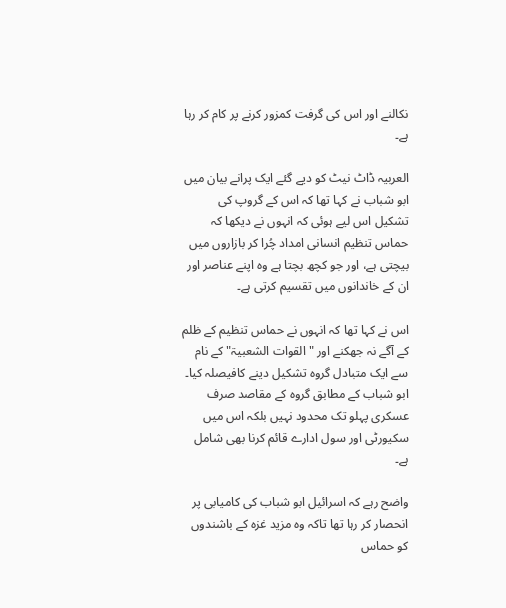نکالنے اور اس کی گرفت کمزور کرنے پر کام کر رہا ہے۔

العربیہ ڈاٹ نیٹ کو دیے گئے ایک پرانے بیان میں ابو شباب نے کہا تھا کہ اس کے گروپ کی تشکیل اس لیے ہوئی کہ انہوں نے دیکھا کہ حماس تنظیم انسانی امداد چُرا کر بازاروں میں بیچتی ہے، اور جو کچھ بچتا ہے وہ اپنے عناصر اور ان کے خاندانوں میں تقسیم کرتی ہے۔

اس نے کہا تھا کہ انہوں نے حماس تنظیم کے ظلم کے آگے نہ جھکنے اور "القوات الشعبیۃ" کے نام سے ایک متبادل گروہ تشکیل دینے کافیصلہ کیا۔ ابو شباب کے مطابق گروہ کے مقاصد صرف عسکری پہلو تک محدود نہیں بلکہ اس میں سکیورٹی اور سول ادارے قائم کرنا بھی شامل ہے۔

واضح رہے کہ اسرائیل ابو شباب کی کامیابی پر انحصار کر رہا تھا تاکہ وہ مزید غزہ کے باشندوں کو حماس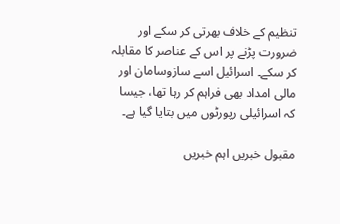تنظیم کے خلاف بھرتی کر سکے اور ضرورت پڑنے پر اس کے عناصر کا مقابلہ کر سکے۔ اسرائیل اسے سازوسامان اور مالی امداد بھی فراہم کر رہا تھا، جیسا کہ اسرائیلی رپورٹوں میں بتایا گیا ہے۔

مقبول خبریں اہم خبریں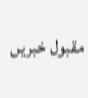مقبول خبریں